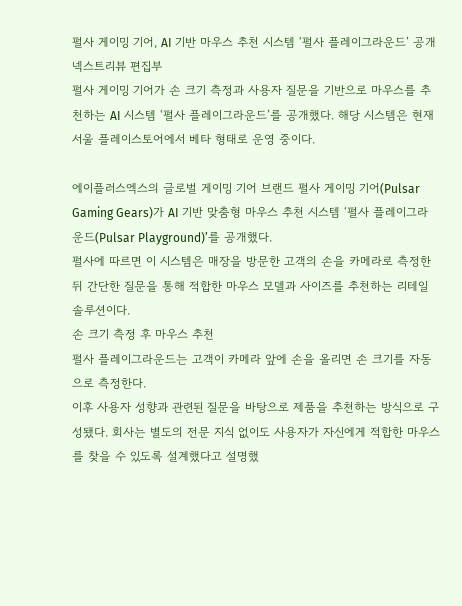펄사 게이밍 기어, AI 기반 마우스 추천 시스템 ‘펄사 플레이그라운드’ 공개
넥스트리뷰 편집부
펄사 게이밍 기어가 손 크기 측정과 사용자 질문을 기반으로 마우스를 추천하는 AI 시스템 ‘펄사 플레이그라운드’를 공개했다. 해당 시스템은 현재 서울 플레이스토어에서 베타 형태로 운영 중이다.

에이플러스엑스의 글로벌 게이밍 기어 브랜드 펄사 게이밍 기어(Pulsar Gaming Gears)가 AI 기반 맞춤형 마우스 추천 시스템 ‘펄사 플레이그라운드(Pulsar Playground)’를 공개했다.
펄사에 따르면 이 시스템은 매장을 방문한 고객의 손을 카메라로 측정한 뒤 간단한 질문을 통해 적합한 마우스 모델과 사이즈를 추천하는 리테일 솔루션이다.
손 크기 측정 후 마우스 추천
펄사 플레이그라운드는 고객이 카메라 앞에 손을 올리면 손 크기를 자동으로 측정한다.
이후 사용자 성향과 관련된 질문을 바탕으로 제품을 추천하는 방식으로 구성됐다. 회사는 별도의 전문 지식 없이도 사용자가 자신에게 적합한 마우스를 찾을 수 있도록 설계했다고 설명했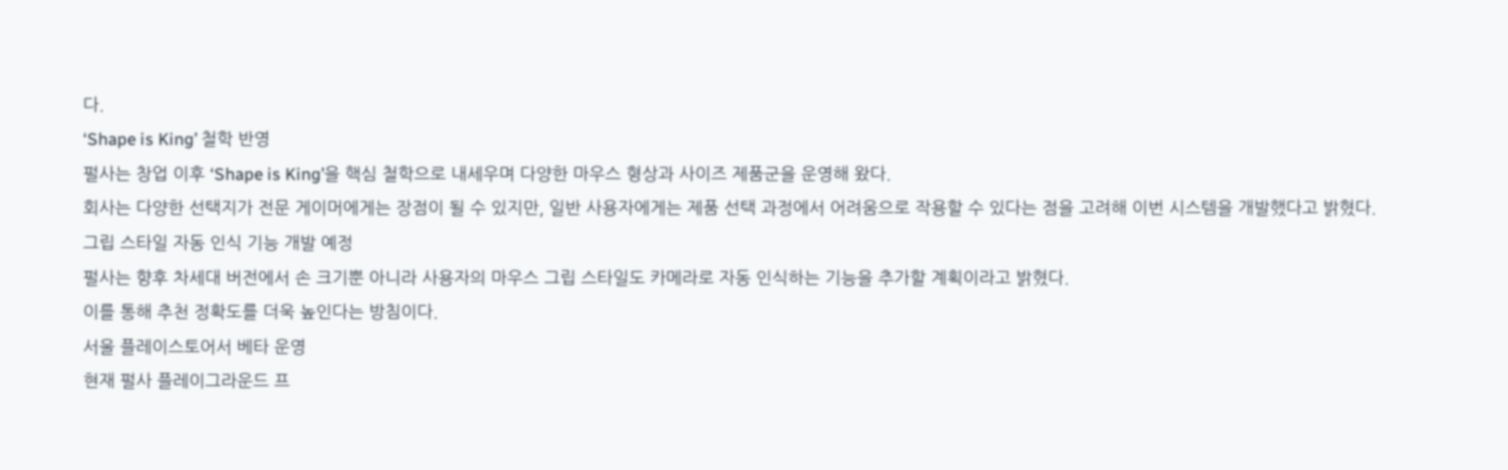다.
‘Shape is King’ 철학 반영
펄사는 창업 이후 ‘Shape is King’을 핵심 철학으로 내세우며 다양한 마우스 형상과 사이즈 제품군을 운영해 왔다.
회사는 다양한 선택지가 전문 게이머에게는 장점이 될 수 있지만, 일반 사용자에게는 제품 선택 과정에서 어려움으로 작용할 수 있다는 점을 고려해 이번 시스템을 개발했다고 밝혔다.
그립 스타일 자동 인식 기능 개발 예정
펄사는 향후 차세대 버전에서 손 크기뿐 아니라 사용자의 마우스 그립 스타일도 카메라로 자동 인식하는 기능을 추가할 계획이라고 밝혔다.
이를 통해 추천 정확도를 더욱 높인다는 방침이다.
서울 플레이스토어서 베타 운영
현재 펄사 플레이그라운드 프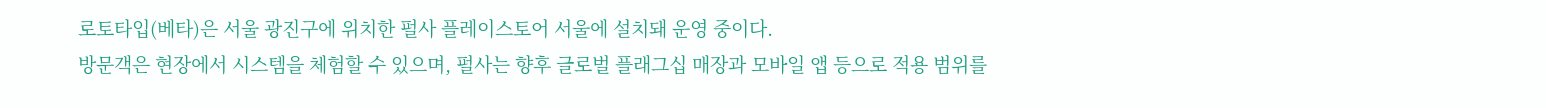로토타입(베타)은 서울 광진구에 위치한 펄사 플레이스토어 서울에 설치돼 운영 중이다.
방문객은 현장에서 시스템을 체험할 수 있으며, 펄사는 향후 글로벌 플래그십 매장과 모바일 앱 등으로 적용 범위를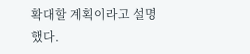확대할 계획이라고 설명했다.